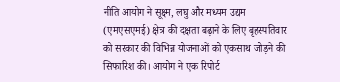नीति आयोग ने सूक्ष्म, लघु और मध्यम उद्यम (एमएसएमई) क्षेत्र की दक्षता बढ़ाने के लिए बृहस्पतिवार को सरकार की विभिन्न योजनाओं को एकसाथ जोड़ने की सिफारिश की। आयोग ने एक रिपोर्ट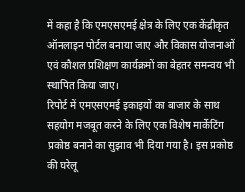में कहा है कि एमएसएमई क्षेत्र के लिए एक केंद्रीकृत ऑनलाइन पोर्टल बनाया जाए और विकास योजनाओं एवं कौशल प्रशिक्षण कार्यक्रमों का बेहतर समन्वय भी स्थापित किया जाए।
रिपोर्ट में एमएसएमई इकाइयों का बाजार के साथ सहयोग मजबूत करने के लिए एक विशेष मार्केटिंग प्रकोष्ठ बनाने का सुझाव भी दिया गया है। इस प्रकोष्ठ की घरेलू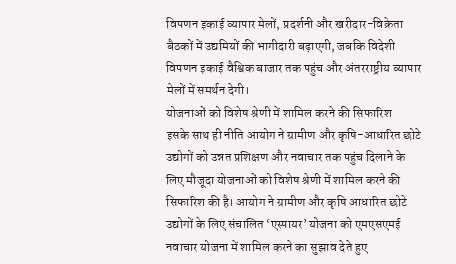विपणन इकाई व्यापार मेलों, प्रदर्शनी और खरीदार-विक्रेता बैठकों में उद्यमियों की भागीदारी बढ़ाएगी, जबकि विदेशी विपणन इकाई वैश्विक बाजार तक पहुंच और अंतरराष्ट्रीय व्यापार मेलों में समर्थन देगी।
योजनाओं को विशेष श्रेणी में शामिल करने की सिफारिश
इसके साथ ही नीति आयोग ने ग्रामीण और कृषि-आधारित छोटे उद्योगों को उन्नत प्रशिक्षण और नवाचार तक पहुंच दिलाने के लिए मौजूदा योजनाओं को विशेष श्रेणी में शामिल करने की सिफारिश की है। आयोग ने ग्रामीण और कृषि आधारित छोटे उद्योगों के लिए संचालित ‘एस्पायर’ योजना को एमएसएमई नवाचार योजना में शामिल करने का सुझाव देते हुए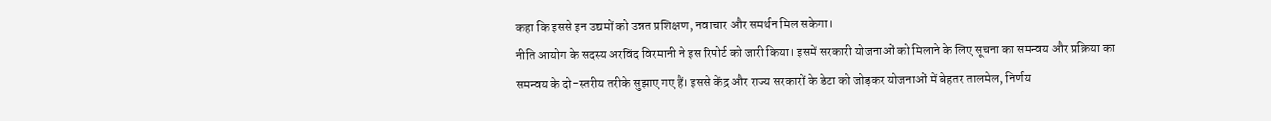कहा कि इससे इन उद्यमों को उन्नत प्रशिक्षण, नवाचार और समर्थन मिल सकेगा।
नीति आयोग के सदस्य अरविंद विरमानी ने इस रिपोर्ट को जारी किया। इसमें सरकारी योजनाओं को मिलाने के लिए सूचना का समन्वय और प्रक्रिया का समन्वय के दो-स्तरीय तरीके सुझाए गए हैं। इससे केंद्र और राज्य सरकारों के डेटा को जोड़कर योजनाओं में बेहतर तालमेल, निर्णय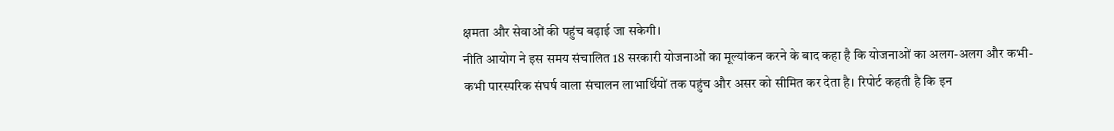क्षमता और सेवाओं की पहुंच बढ़ाई जा सकेगी।
नीति आयोग ने इस समय संचालित 18 सरकारी योजनाओं का मूल्यांकन करने के बाद कहा है कि योजनाओं का अलग-अलग और कभी-कभी पारस्परिक संघर्ष वाला संचालन लाभार्थियों तक पहुंच और असर को सीमित कर देता है। रिपोर्ट कहती है कि इन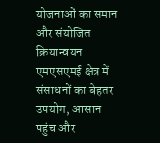योजनाओं का समान और संयोजित क्रियान्वयन एमएसएमई क्षेत्र में संसाधनों का बेहतर उपयोग, आसान पहुंच और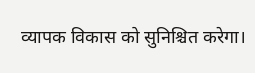व्यापक विकास को सुनिश्चित करेगा।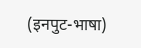(इनपुट-भाषा)